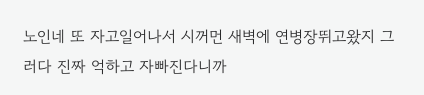노인네 또 자고일어나서 시꺼먼 새벽에 연병장뛰고왔지 그러다 진짜 억하고 자빠진다니까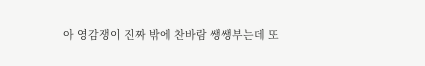아 영감쟁이 진짜 밖에 찬바람 쌩쌩부는데 또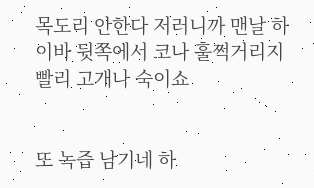목도리 안한다 저러니까 맨날 하이바 뒷쪽에서 코나 훌쩍거리지 빨리 고개나 숙이쇼


또 녹즙 남기네 하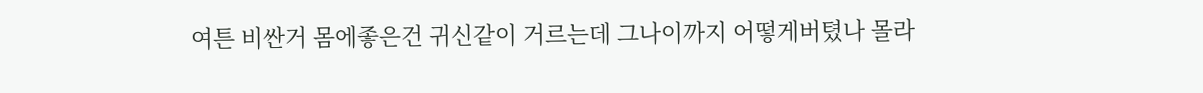여튼 비싼거 몸에좋은건 귀신같이 거르는데 그나이까지 어떻게버텼나 몰라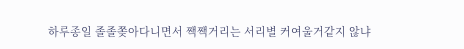하루종일 졸졸쫒아다니면서 짹짹거리는 서리별 커여울거같지 않냐